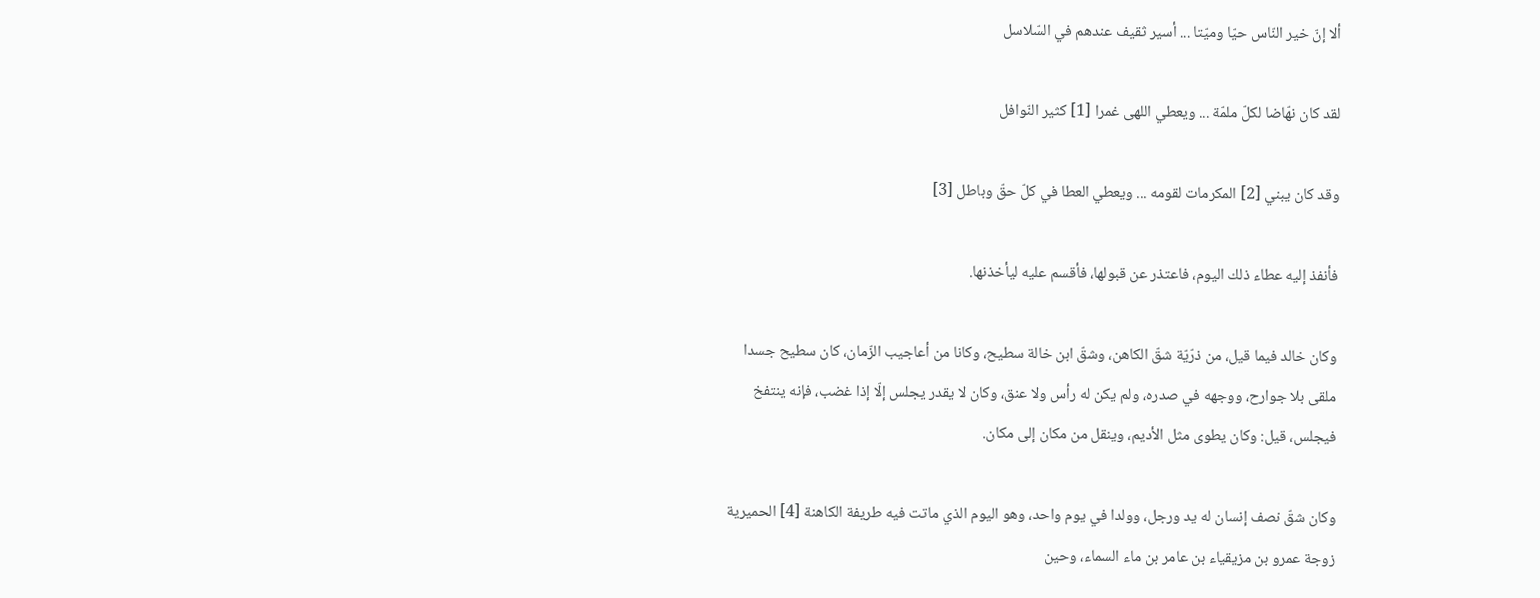ألا إنّ خير النّاس حيّا وميّتا ... أسير ثقيف عندهم في السّلاسل

لقد كان نهّاضا لكلّ ملمّة ... ويعطي اللهى غمرا [1] كثير النّوافل

وقد كان يبني [2] المكرمات لقومه ... ويعطي العطا في كلّ حقّ وباطل [3]

فأنفذ إليه عطاء ذلك اليوم، فاعتذر عن قبولها، فأقسم عليه ليأخذنها.

وكان خالد فيما قيل، من ذرّيّة شقّ الكاهن، وشقّ ابن خالة سطيح، وكانا من أعاجيب الزّمان، كان سطيح جسدا ملقى بلا جوارح، ووجهه في صدره، ولم يكن له رأس ولا عنق، وكان لا يقدر يجلس إلّا إذا غضب، فإنه ينتفخ فيجلس، قيل: وكان يطوى مثل الأديم، وينقل من مكان إلى مكان.

وكان شقّ نصف إنسان له يد ورجل، وولدا في يوم واحد، وهو اليوم الذي ماتت فيه طريفة الكاهنة [4] الحميرية زوجة عمرو بن مزيقياء بن عامر بن ماء السماء، وحين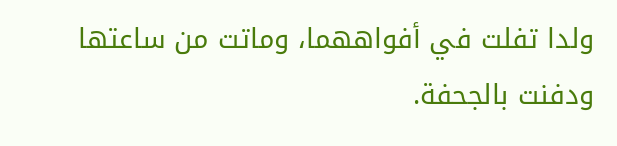ولدا تفلت في أفواههما، وماتت من ساعتها ودفنت بالجحفة.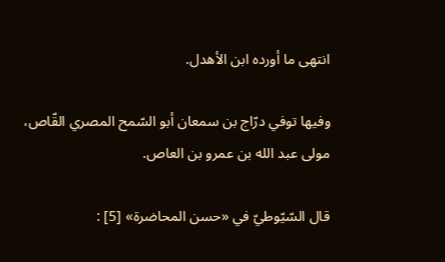انتهى ما أورده ابن الأهدل.

وفيها توفي درّاج بن سمعان أبو السّمح المصري القّاص، مولى عبد الله بن عمرو بن العاص.

قال السّيّوطيّ في «حسن المحاضرة» [5] :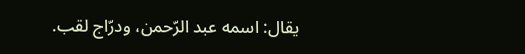يقال: اسمه عبد الرّحمن، ودرّاج لقب.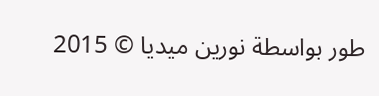طور بواسطة نورين ميديا © 2015